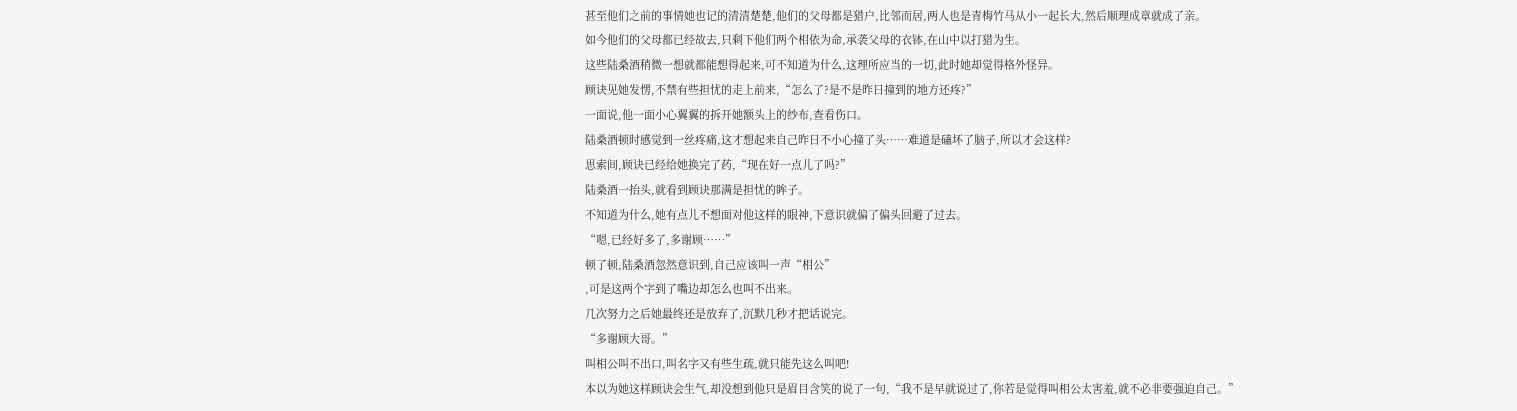甚至他们之前的事情她也记的清清楚楚,他们的父母都是猎户,比邻而居,两人也是青梅竹马从小一起长大,然后顺理成章就成了亲。
如今他们的父母都已经故去,只剩下他们两个相依为命,承袭父母的衣钵,在山中以打猎为生。
这些陆桑酒稍微一想就都能想得起来,可不知道为什么,这理所应当的一切,此时她却觉得格外怪异。
顾诀见她发愣,不禁有些担忧的走上前来,“怎么了?是不是昨日撞到的地方还疼?”
一面说,他一面小心翼翼的拆开她额头上的纱布,查看伤口。
陆桑酒顿时感觉到一丝疼痛,这才想起来自己昨日不小心撞了头……难道是磕坏了脑子,所以才会这样?
思索间,顾诀已经给她换完了药,“现在好一点儿了吗?”
陆桑酒一抬头,就看到顾诀那满是担忧的眸子。
不知道为什么,她有点儿不想面对他这样的眼神,下意识就偏了偏头回避了过去。
“嗯,已经好多了,多谢顾……”
顿了顿,陆桑酒忽然意识到,自己应该叫一声“相公”
,可是这两个字到了嘴边却怎么也叫不出来。
几次努力之后她最终还是放弃了,沉默几秒才把话说完。
“多谢顾大哥。”
叫相公叫不出口,叫名字又有些生疏,就只能先这么叫吧!
本以为她这样顾诀会生气,却没想到他只是眉目含笑的说了一句,“我不是早就说过了,你若是觉得叫相公太害羞,就不必非要强迫自己。”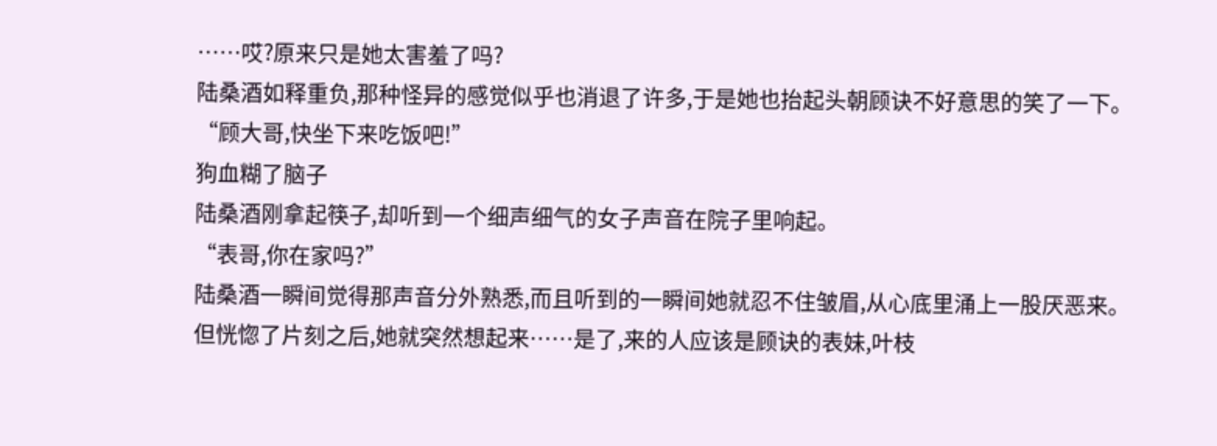……哎?原来只是她太害羞了吗?
陆桑酒如释重负,那种怪异的感觉似乎也消退了许多,于是她也抬起头朝顾诀不好意思的笑了一下。
“顾大哥,快坐下来吃饭吧!”
狗血糊了脑子
陆桑酒刚拿起筷子,却听到一个细声细气的女子声音在院子里响起。
“表哥,你在家吗?”
陆桑酒一瞬间觉得那声音分外熟悉,而且听到的一瞬间她就忍不住皱眉,从心底里涌上一股厌恶来。
但恍惚了片刻之后,她就突然想起来……是了,来的人应该是顾诀的表妹,叶枝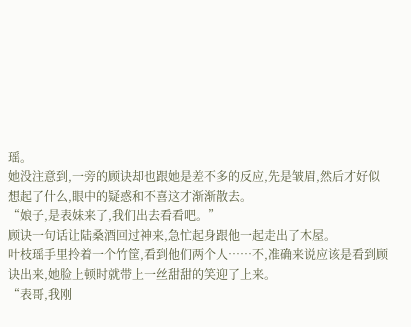瑶。
她没注意到,一旁的顾诀却也跟她是差不多的反应,先是皱眉,然后才好似想起了什么,眼中的疑惑和不喜这才渐渐散去。
“娘子,是表妹来了,我们出去看看吧。”
顾诀一句话让陆桑酒回过神来,急忙起身跟他一起走出了木屋。
叶枝瑶手里拎着一个竹筐,看到他们两个人……不,准确来说应该是看到顾诀出来,她脸上顿时就带上一丝甜甜的笑迎了上来。
“表哥,我刚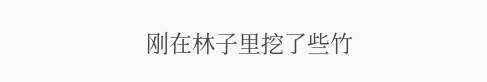刚在林子里挖了些竹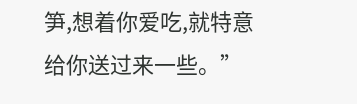笋,想着你爱吃,就特意给你送过来一些。”